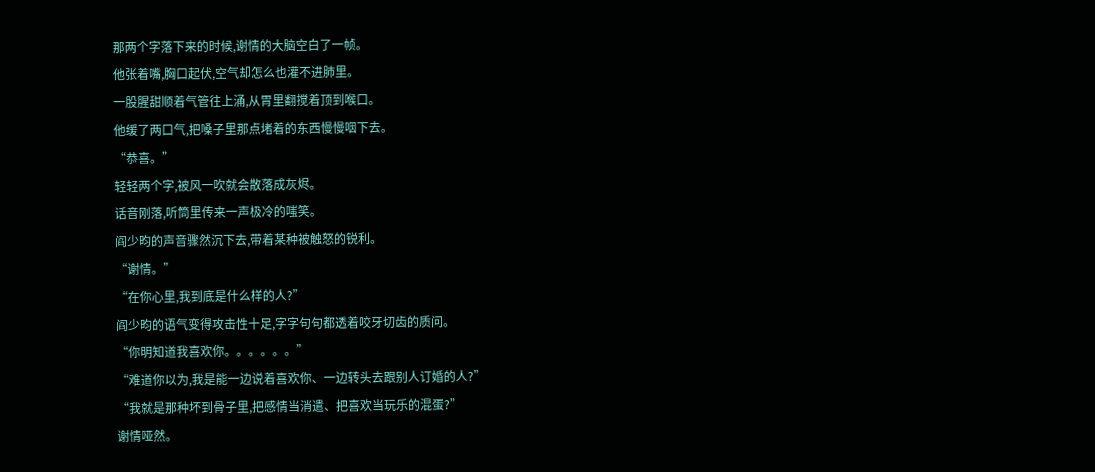那两个字落下来的时候,谢情的大脑空白了一帧。
他张着嘴,胸口起伏,空气却怎么也灌不进肺里。
一股腥甜顺着气管往上涌,从胃里翻搅着顶到喉口。
他缓了两口气,把嗓子里那点堵着的东西慢慢咽下去。
“恭喜。”
轻轻两个字,被风一吹就会散落成灰烬。
话音刚落,听筒里传来一声极冷的嗤笑。
阎少昀的声音骤然沉下去,带着某种被触怒的锐利。
“谢情。”
“在你心里,我到底是什么样的人?”
阎少昀的语气变得攻击性十足,字字句句都透着咬牙切齿的质问。
“你明知道我喜欢你。。。。。。”
“难道你以为,我是能一边说着喜欢你、一边转头去跟别人订婚的人?”
“我就是那种坏到骨子里,把感情当消遣、把喜欢当玩乐的混蛋?”
谢情哑然。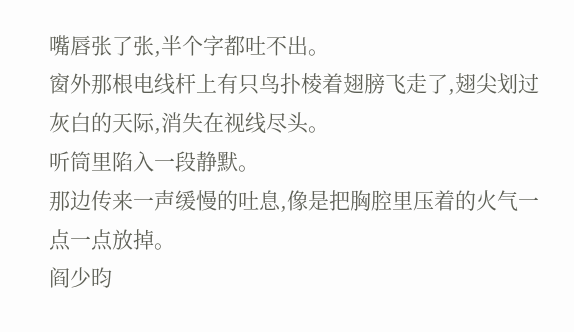嘴唇张了张,半个字都吐不出。
窗外那根电线杆上有只鸟扑棱着翅膀飞走了,翅尖划过灰白的天际,消失在视线尽头。
听筒里陷入一段静默。
那边传来一声缓慢的吐息,像是把胸腔里压着的火气一点一点放掉。
阎少昀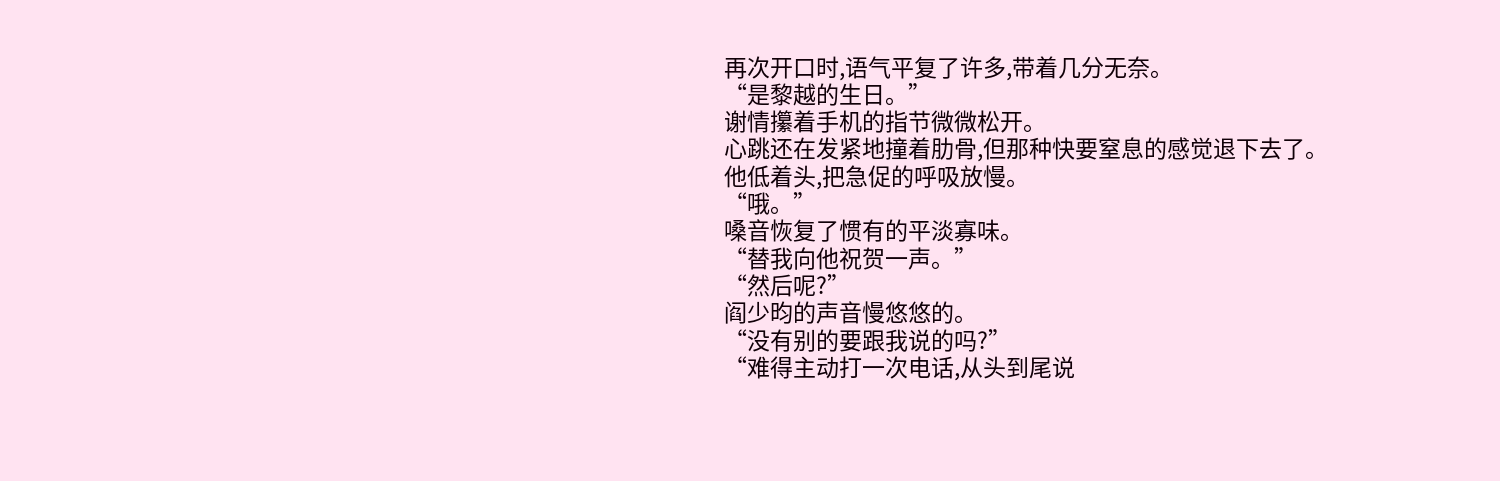再次开口时,语气平复了许多,带着几分无奈。
“是黎越的生日。”
谢情攥着手机的指节微微松开。
心跳还在发紧地撞着肋骨,但那种快要窒息的感觉退下去了。
他低着头,把急促的呼吸放慢。
“哦。”
嗓音恢复了惯有的平淡寡味。
“替我向他祝贺一声。”
“然后呢?”
阎少昀的声音慢悠悠的。
“没有别的要跟我说的吗?”
“难得主动打一次电话,从头到尾说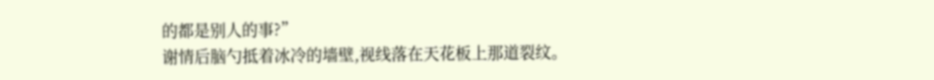的都是别人的事?”
谢情后脑勺抵着冰冷的墙壁,视线落在天花板上那道裂纹。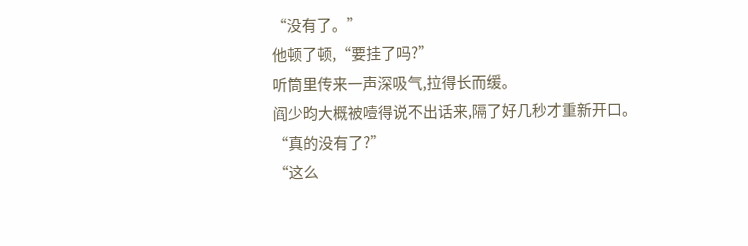“没有了。”
他顿了顿,“要挂了吗?”
听筒里传来一声深吸气,拉得长而缓。
阎少昀大概被噎得说不出话来,隔了好几秒才重新开口。
“真的没有了?”
“这么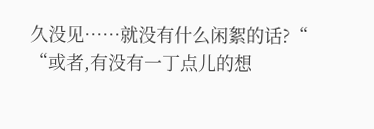久没见……就没有什么闲絮的话?“
“或者,有没有一丁点儿的想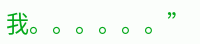我。。。。。。”